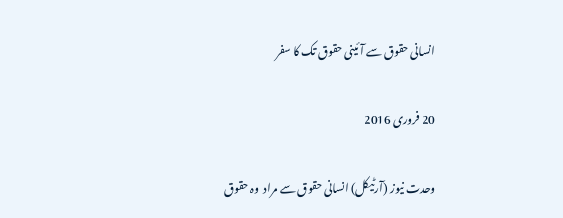انسانی حقوق سے آئینی حقوق تک کا سفر

20 فروری 2016

وحدت نیوز (آرٹیکل) انسانی حقوق سے مراد  وہ حقوق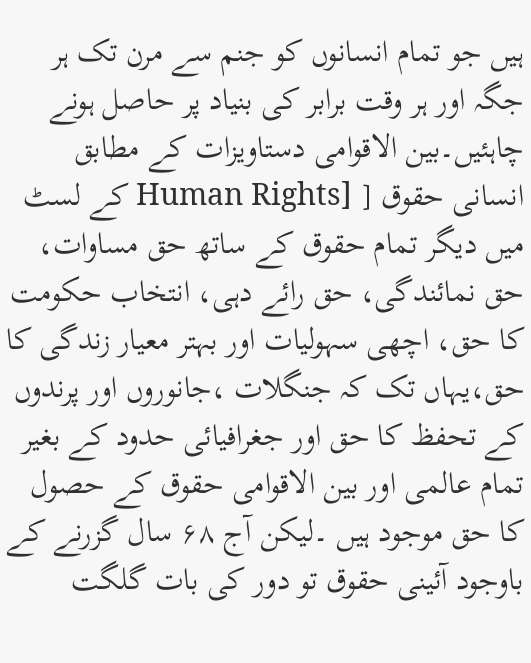ہیں جو تمام انسانوں کو جنم سے مرن تک ہر جگہ اور ہر وقت برابر کی بنیاد پر حاصل ہونے چاہئیں۔بین الاقوامی دستاویزات کے مطابق انسانی حقوق [ [Human Rights کے لسٹ میں دیگر تمام حقوق کے ساتھ حق مساوات، حق نمائندگی، حق رائے دہی، انتخاب حکومت کا حق، اچھی سہولیات اور بہتر معیار زندگی کا حق،یہاں تک کہ جنگلات ،جانوروں اور پرندوں کے تحفظ کا حق اور جغرافیائی حدود کے بغیر تمام عالمی اور بین الاقوامی حقوق کے حصول کا حق موجود ہیں ۔لیکن آج ۶۸ سال گزرنے کے باوجود آئینی حقوق تو دور کی بات گلگت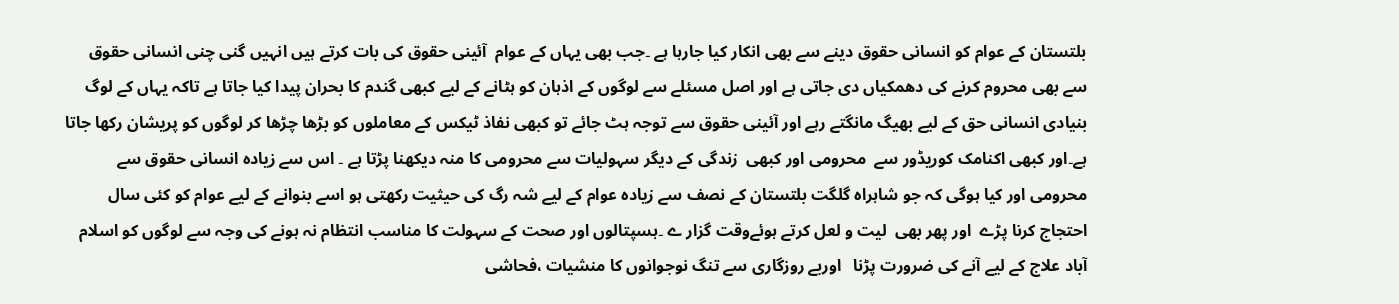بلتستان کے عوام کو انسانی حقوق دینے سے بھی انکار کیا جارہا ہے ۔جب بھی یہاں کے عوام  آئینی حقوق کی بات کرتے ہیں انہیں گنی چنی انسانی حقوق سے بھی محروم کرنے کی دھمکیاں دی جاتی ہے اور اصل مسئلے سے لوگوں کے اذہان کو ہٹانے کے لیے کبھی گندم کا بحران پیدا کیا جاتا ہے تاکہ یہاں کے لوگ بنیادی انسانی حق کے لیے بھیگ مانگتے رہے اور آئینی حقوق سے توجہ ہٹ جائے تو کبھی نفاذ ٹیکس کے معاملوں کو بڑھا چڑھا کر لوگوں کو پریشان رکھا جاتا ہے۔اور کبھی اکنامک کوریڈور سے  محرومی اور کبھی  زندگی کے دیگر سہولیات سے محرومی کا منہ دیکھنا پڑتا ہے ۔ اس سے زیادہ انسانی حقوق سے محرومی اور کیا ہوگی کہ جو شاہراہ گلگت بلتستان کے نصف سے زیادہ عوام کے لیے شہ رگ کی حیثیت رکھتی ہو اسے بنوانے کے لیے عوام کو کئی سال  احتجاج کرنا پڑے  اور پھر بھی  لیت و لعل کرتے ہوئےوقت گزار ے ۔ہسپتالوں اور صحت کے سہولت کا مناسب انتظام نہ ہونے کی وجہ سے لوگوں کو اسلام آباد علاج کے لیے آنے کی ضرورت پڑنا   اوربے روزگاری سے تنگ نوجوانوں کا منشیات ،فحاشی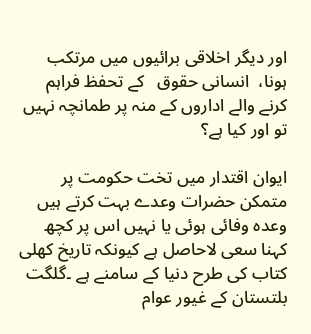اور دیگر اخلاقی برائیوں میں مرتکب ہونا،  انسانی حقوق   کے تحفظ فراہم کرنے والے اداروں کے منہ پر طمانچہ نہیں تو اور کیا ہے؟

ایوان اقتدار میں تخت حکومت پر متمکن حضرات وعدے بہت کرتے ہیں وعدہ وفائی ہوئی یا نہیں اس پر کچھ کہنا سعی لاحاصل ہے کیونکہ تاریخ کھلی کتاب کی طرح دنیا کے سامنے ہے ۔گلگت بلتستان کے غیور عوام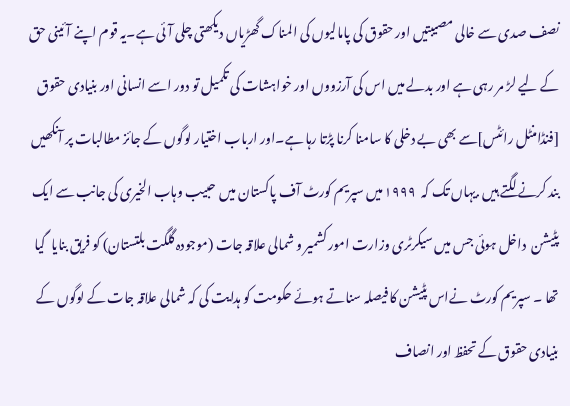نصف صدی سے خالی مصیبتیں اور حقوق کی پامالیوں کی المناک گھڑیاں دیکھتی چلی آئی ہے۔یہ قوم اپنے آئینی حق کے لیے لڑ مر رہی ہے اور بدلے میں اس کی آرزووں اور خواہشات کی تکمیل تو دور اسے انسانی اور بنیادی حقوق [فنڈامنٹل رائٹس]سے بھی بے دخلی کا سامنا کرنا پڑتا رہا ہے۔اور ارباب اختیار لوگوں کے جائز مطالبات پر آنکھیں بند کرنے لگتے ہیں .یہاں تک کہ  ۱۹۹۹ میں سپریم کورٹ آف پاکستان میں  حبیب وہاب الخیری کی جانب سے ایک  پٹیشن  داخل ہوئی جس میں سیکرٹری وزارت امور کشمیر و شمالی علاقہ جات (موجودہ گلگت بلتستان) کو فریق بنایا  گیا تھا ۔ سپریم کورٹ نےاس پٹیشن کا فیصلہ سناتے ہوئے حکومت کو ہدایت کی کہ شمالی علاقہ جات کے لوگوں کے بنیادی حقوق کے تحفظ اور انصاف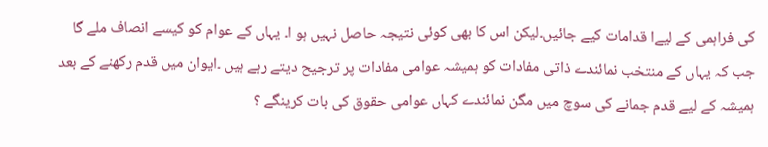کی فراہمی کے لیےا قدامات کیے جائیں۔لیکن اس کا بھی کوئی نتیجہ حاصل نہیں ہو ا۔ یہاں کے عوام کو کیسے انصاف ملے گا جب کہ یہاں کے منتخب نمائندے ذاتی مفادات کو ہمیشہ عوامی مفادات پر ترجیح دیتے رہے ہیں ۔ایوان میں قدم رکھنے کے بعد ہمیشہ کے لیے قدم جمانے کی سوچ میں مگن نمائندے کہاں عوامی حقوق کی بات کرینگے ؟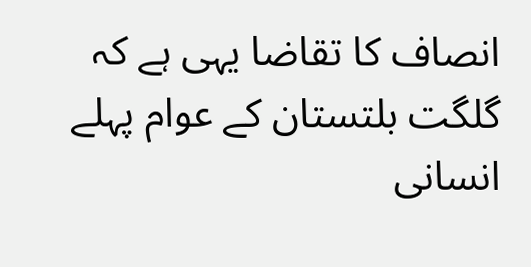انصاف کا تقاضا یہی ہے کہ گلگت بلتستان کے عوام پہلے انسانی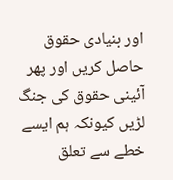اور بنیادی حقوق حاصل کریں اور پھر آئینی حقوق کی جنگ لڑیں کیونکہ ہم ایسے خطے سے تعلق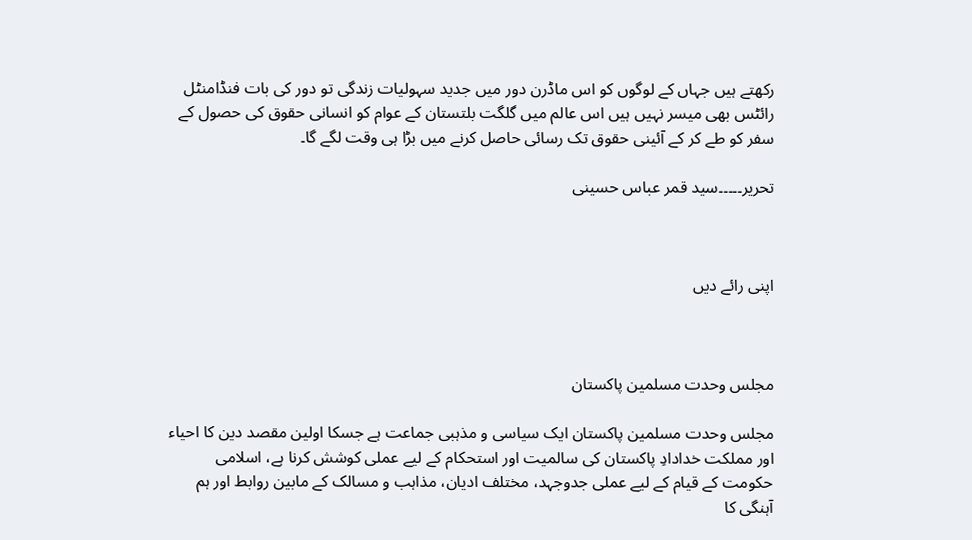رکھتے ہیں جہاں کے لوگوں کو اس ماڈرن دور میں جدید سہولیات زندگی تو دور کی بات فنڈامنٹل رائٹس بھی میسر نہیں ہیں اس عالم میں گلگت بلتستان کے عوام کو انسانی حقوق کی حصول کے سفر کو طے کر کے آئینی حقوق تک رسائی حاصل کرنے میں بڑا ہی وقت لگے گا۔

تحریر۔۔۔۔۔سید قمر عباس حسینی



اپنی رائے دیں



مجلس وحدت مسلمین پاکستان

مجلس وحدت مسلمین پاکستان ایک سیاسی و مذہبی جماعت ہے جسکا اولین مقصد دین کا احیاء اور مملکت خدادادِ پاکستان کی سالمیت اور استحکام کے لیے عملی کوشش کرنا ہے، اسلامی حکومت کے قیام کے لیے عملی جدوجہد، مختلف ادیان، مذاہب و مسالک کے مابین روابط اور ہم آہنگی کا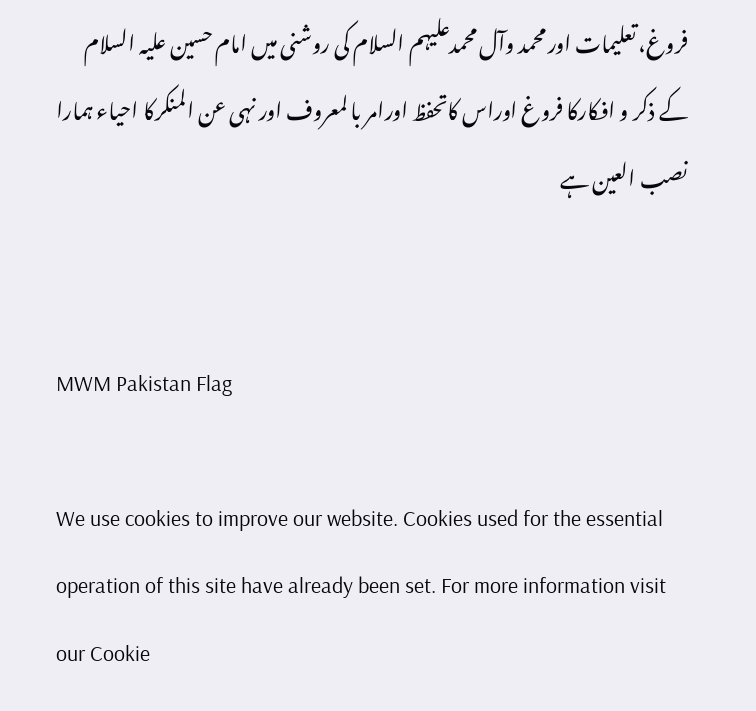فروغ، تعلیمات اور محمد وآل محمدعلیہم السلام کی روشنی میں امام حسین علیہ السلام کے ذکر و افکارکا فروغ اوراس کاتحفظ اورامر با لمعروف اور نہی عن المنکرکا احیاء ہمارا نصب العین ہے


MWM Pakistan Flag

We use cookies to improve our website. Cookies used for the essential operation of this site have already been set. For more information visit our Cookie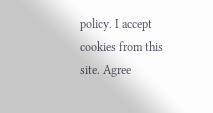policy. I accept cookies from this site. Agree